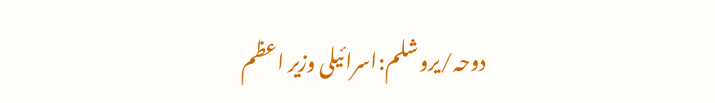دوحہ/یروشلم:اسرائیلی وزیر اعظم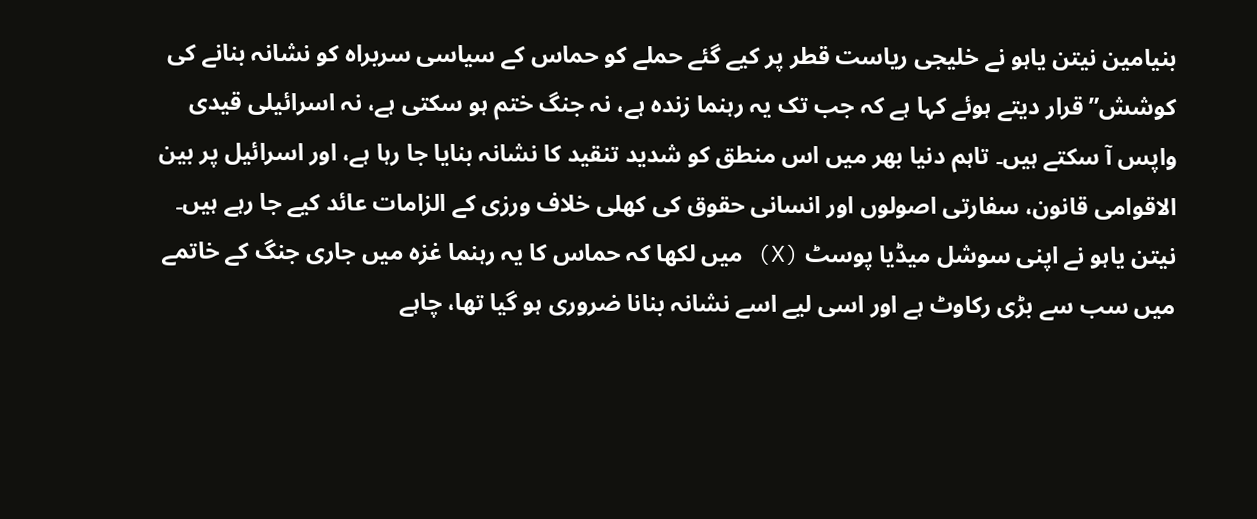بنیامین نیتن یاہو نے خلیجی ریاست قطر پر کیے گئے حملے کو حماس کے سیاسی سربراہ کو نشانہ بنانے کی کوشش” قرار دیتے ہوئے کہا ہے کہ جب تک یہ رہنما زندہ ہے، نہ جنگ ختم ہو سکتی ہے، نہ اسرائیلی قیدی واپس آ سکتے ہیں۔ تاہم دنیا بھر میں اس منطق کو شدید تنقید کا نشانہ بنایا جا رہا ہے، اور اسرائیل پر بین الاقوامی قانون، سفارتی اصولوں اور انسانی حقوق کی کھلی خلاف ورزی کے الزامات عائد کیے جا رہے ہیں۔
نیتن یاہو نے اپنی سوشل میڈیا پوسٹ (X) میں لکھا کہ حماس کا یہ رہنما غزہ میں جاری جنگ کے خاتمے میں سب سے بڑی رکاوٹ ہے اور اسی لیے اسے نشانہ بنانا ضروری ہو گیا تھا، چاہے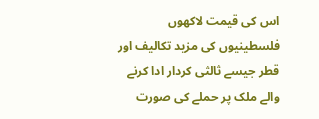اس کی قیمت لاکھوں فلسطینیوں کی مزید تکالیف اور قطر جیسے ثالثی کردار ادا کرنے والے ملک پر حملے کی صورت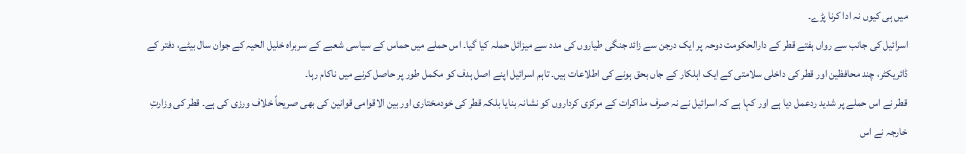میں ہی کیوں نہ ادا کرنا پڑے۔
اسرائیل کی جانب سے رواں ہفتے قطر کے دارالحکومت دوحہ پر ایک درجن سے زائد جنگی طیاروں کی مدد سے میزائل حملہ کیا گیا۔ اس حملے میں حماس کے سیاسی شعبے کے سربراہ خلیل الحیہ کے جوان سال بیٹے، دفتر کے ڈائریکٹر، چند محافظین اور قطر کی داخلی سلامتی کے ایک اہلکار کے جاں بحق ہونے کی اطلاعات ہیں۔ تاہم اسرائیل اپنے اصل ہدف کو مکمل طور پر حاصل کرنے میں ناکام رہا۔
قطر نے اس حملے پر شدید ردعمل دیا ہے اور کہا ہے کہ اسرائیل نے نہ صرف مذاکرات کے مرکزی کرداروں کو نشانہ بنایا بلکہ قطر کی خودمختاری اور بین الاقوامی قوانین کی بھی صریحاً خلاف ورزی کی ہے۔ قطر کی وزارتِ خارجہ نے اس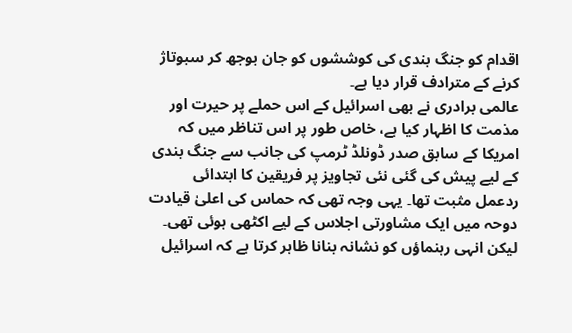اقدام کو جنگ بندی کی کوششوں کو جان بوجھ کر سبوتاژ کرنے کے مترادف قرار دیا ہے۔
عالمی برادری نے بھی اسرائیل کے اس حملے پر حیرت اور مذمت کا اظہار کیا ہے، خاص طور پر اس تناظر میں کہ امریکا کے سابق صدر ڈونلڈ ٹرمپ کی جانب سے جنگ بندی کے لیے پیش کی گئی نئی تجاویز پر فریقین کا ابتدائی ردعمل مثبت تھا۔ یہی وجہ تھی کہ حماس کی اعلیٰ قیادت دوحہ میں ایک مشاورتی اجلاس کے لیے اکٹھی ہوئی تھی۔ لیکن انہی رہنماؤں کو نشانہ بنانا ظاہر کرتا ہے کہ اسرائیل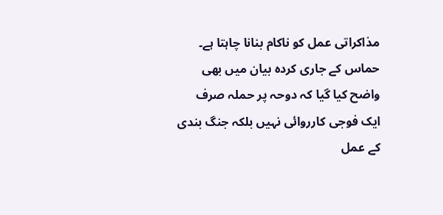مذاکراتی عمل کو ناکام بنانا چاہتا ہے۔
حماس کے جاری کردہ بیان میں بھی واضح کیا گیا کہ دوحہ پر حملہ صرف ایک فوجی کارروائی نہیں بلکہ جنگ بندی کے عمل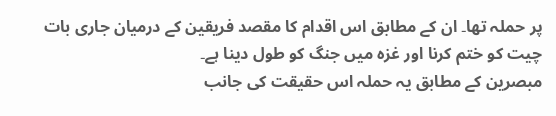پر حملہ تھا۔ ان کے مطابق اس اقدام کا مقصد فریقین کے درمیان جاری بات چیت کو ختم کرنا اور غزہ میں جنگ کو طول دینا ہے۔
مبصرین کے مطابق یہ حملہ اس حقیقت کی جانب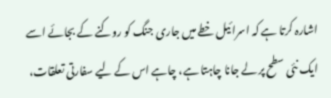اشارہ کرتا ہے کہ اسرائیل خطے میں جاری جنگ کو روکنے کے بجائے اسے ایک نئی سطح پر لے جانا چاہتا ہے، چاہے اس کے لیے سفارتی تعلقات،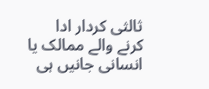ثالثی کردار ادا کرنے والے ممالک یا انسانی جانیں ہی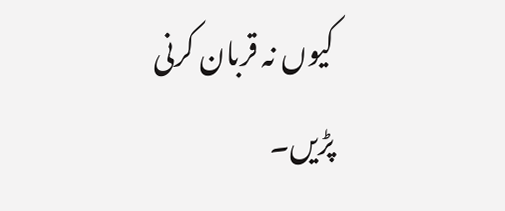کیوں نہ قربان کرنی پڑیں۔